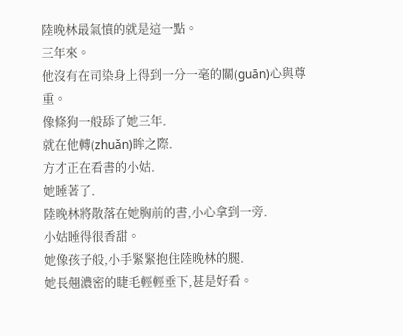陸晚林最氣憤的就是這一點。
三年來。
他沒有在司染身上得到一分一毫的關(guān)心與尊重。
像條狗一般舔了她三年.
就在他轉(zhuǎn)眸之際.
方才正在看書的小姑.
她睡著了.
陸晚林將散落在她胸前的書,小心拿到一旁.
小姑睡得很香甜。
她像孩子般,小手緊緊抱住陸晚林的腿.
她長翹濃密的睫毛輕輕垂下,甚是好看。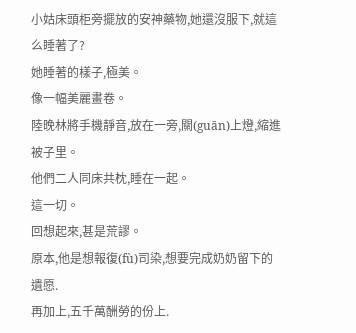小姑床頭柜旁擺放的安神藥物,她還沒服下,就這么睡著了?
她睡著的樣子,極美。
像一幅美麗畫卷。
陸晚林將手機靜音,放在一旁,關(guān)上燈,縮進被子里。
他們二人同床共枕,睡在一起。
這一切。
回想起來,甚是荒謬。
原本,他是想報復(fù)司染,想要完成奶奶留下的遺愿.
再加上,五千萬酬勞的份上.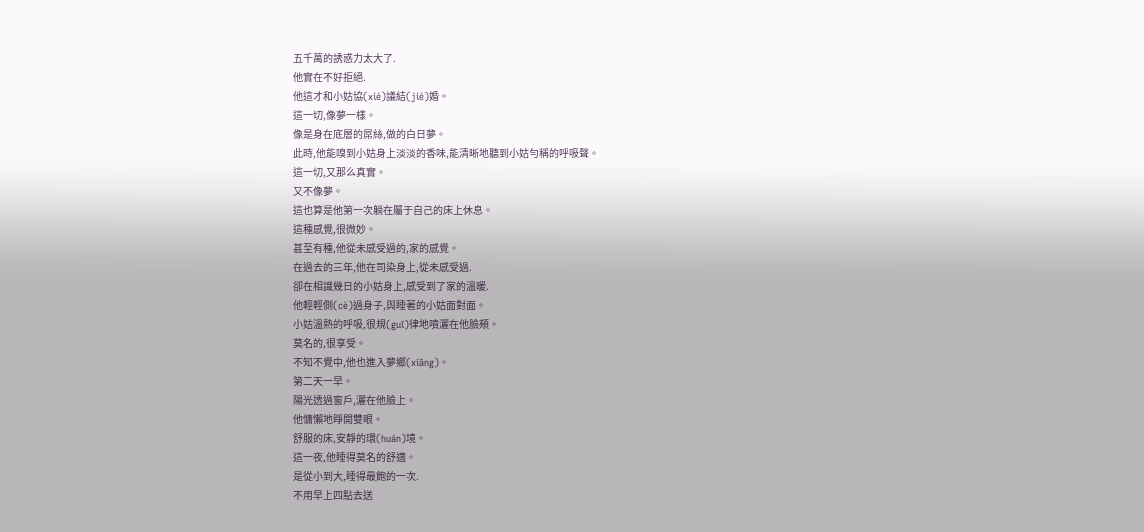五千萬的誘惑力太大了.
他實在不好拒絕.
他這才和小姑協(xié)議結(jié)婚。
這一切,像夢一樣。
像是身在底層的屌絲,做的白日夢。
此時,他能嗅到小姑身上淡淡的香味,能清晰地聽到小姑勻稱的呼吸聲。
這一切,又那么真實。
又不像夢。
這也算是他第一次躺在屬于自己的床上休息。
這種感覺,很微妙。
甚至有種,他從未感受過的,家的感覺。
在過去的三年,他在司染身上,從未感受過.
卻在相識幾日的小姑身上,感受到了家的溫暖.
他輕輕側(cè)過身子,與睡著的小姑面對面。
小姑溫熱的呼吸,很規(guī)律地噴灑在他臉頰。
莫名的,很享受。
不知不覺中,他也進入夢鄉(xiāng)。
第二天一早。
陽光透過窗戶,灑在他臉上。
他慵懶地睜開雙眼。
舒服的床,安靜的環(huán)境。
這一夜,他睡得莫名的舒適。
是從小到大,睡得最飽的一次.
不用早上四點去送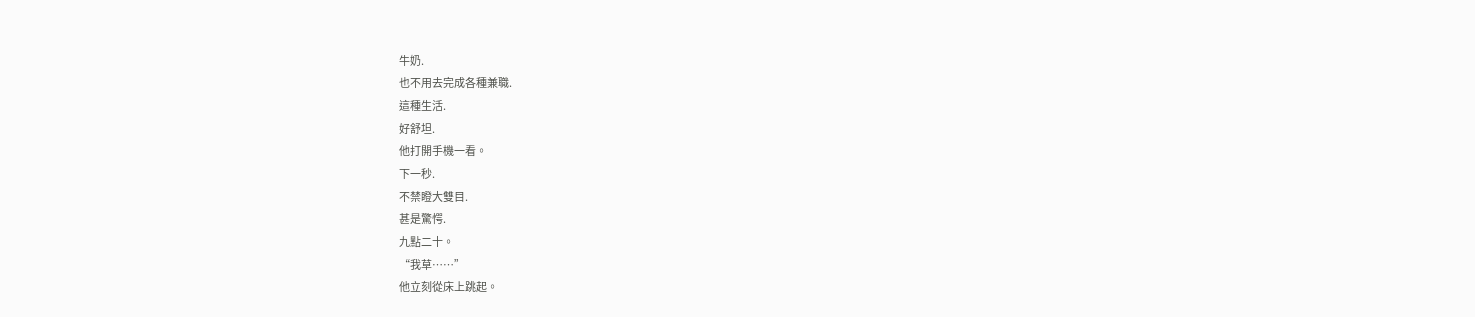牛奶.
也不用去完成各種兼職.
這種生活.
好舒坦.
他打開手機一看。
下一秒.
不禁瞪大雙目.
甚是驚愕.
九點二十。
“我草……”
他立刻從床上跳起。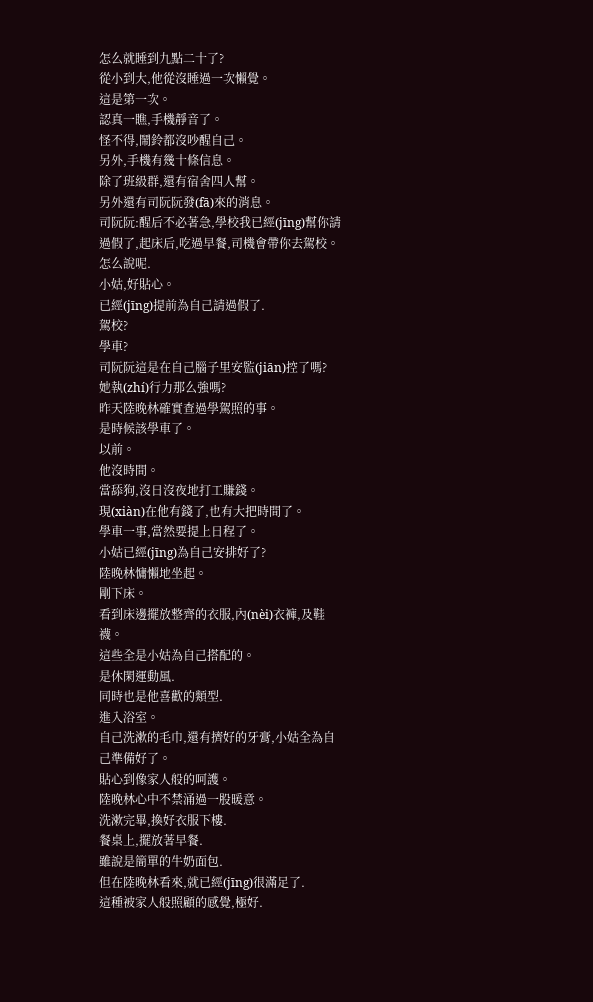怎么就睡到九點二十了?
從小到大,他從沒睡過一次懶覺。
這是第一次。
認真一瞧,手機靜音了。
怪不得,鬧鈴都沒吵醒自己。
另外,手機有幾十條信息。
除了班級群,還有宿舍四人幫。
另外還有司阮阮發(fā)來的消息。
司阮阮:醒后不必著急,學校我已經(jīng)幫你請過假了,起床后,吃過早餐,司機會帶你去駕校。
怎么說呢.
小姑,好貼心。
已經(jīng)提前為自己請過假了.
駕校?
學車?
司阮阮這是在自己腦子里安監(jiān)控了嗎?
她執(zhí)行力那么強嗎?
昨天陸晚林確實查過學駕照的事。
是時候該學車了。
以前。
他沒時間。
當舔狗,沒日沒夜地打工賺錢。
現(xiàn)在他有錢了,也有大把時間了。
學車一事,當然要提上日程了。
小姑已經(jīng)為自己安排好了?
陸晚林慵懶地坐起。
剛下床。
看到床邊擺放整齊的衣服,內(nèi)衣褲,及鞋襪。
這些全是小姑為自己搭配的。
是休閑運動風.
同時也是他喜歡的類型.
進入浴室。
自己洗漱的毛巾,還有擠好的牙膏,小姑全為自己準備好了。
貼心到像家人般的呵護。
陸晚林心中不禁涌過一股暖意。
洗漱完畢,換好衣服下樓.
餐桌上,擺放著早餐.
雖說是簡單的牛奶面包.
但在陸晚林看來,就已經(jīng)很滿足了.
這種被家人般照顧的感覺,極好.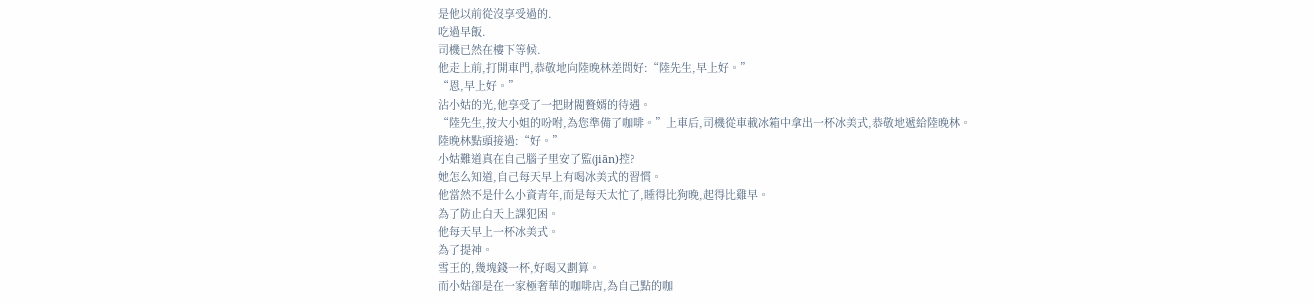是他以前從沒享受過的.
吃過早飯.
司機已然在樓下等候.
他走上前,打開車門,恭敬地向陸晚林差問好:“陸先生,早上好。”
“恩,早上好。”
沾小姑的光,他享受了一把財閥贅婿的待遇。
“陸先生,按大小姐的吩咐,為您準備了咖啡。”上車后,司機從車載冰箱中拿出一杯冰美式,恭敬地遞給陸晚林。
陸晚林點頭接過:“好。”
小姑難道真在自己腦子里安了監(jiān)控?
她怎么知道,自己每天早上有喝冰美式的習慣。
他當然不是什么小資青年,而是每天太忙了,睡得比狗晚,起得比雞早。
為了防止白天上課犯困。
他每天早上一杯冰美式。
為了提神。
雪王的,幾塊錢一杯,好喝又劃算。
而小姑卻是在一家極奢華的咖啡店,為自己點的咖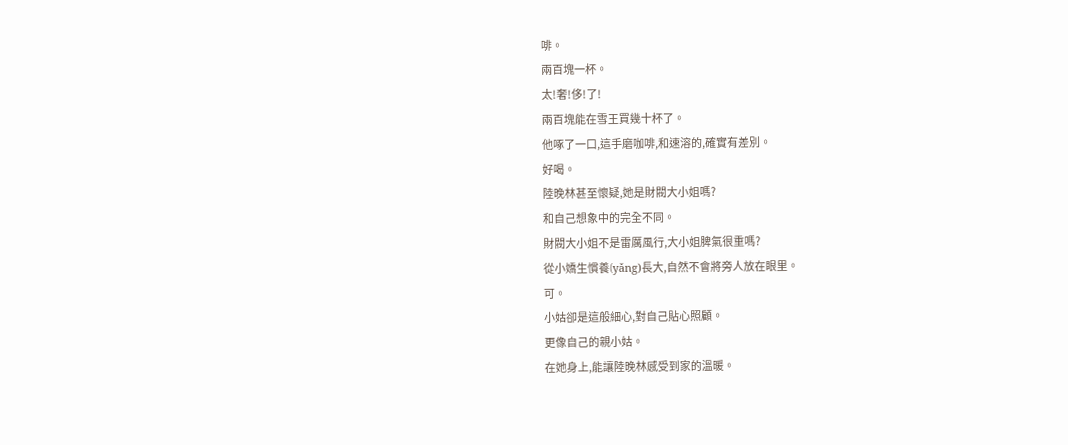啡。
兩百塊一杯。
太!奢!侈!了!
兩百塊能在雪王買幾十杯了。
他啄了一口,這手磨咖啡,和速溶的,確實有差別。
好喝。
陸晚林甚至懷疑,她是財閥大小姐嗎?
和自己想象中的完全不同。
財閥大小姐不是雷厲風行,大小姐脾氣很重嗎?
從小嬌生慣養(yǎng)長大,自然不會將旁人放在眼里。
可。
小姑卻是這般細心,對自己貼心照顧。
更像自己的親小姑。
在她身上,能讓陸晚林感受到家的溫暖。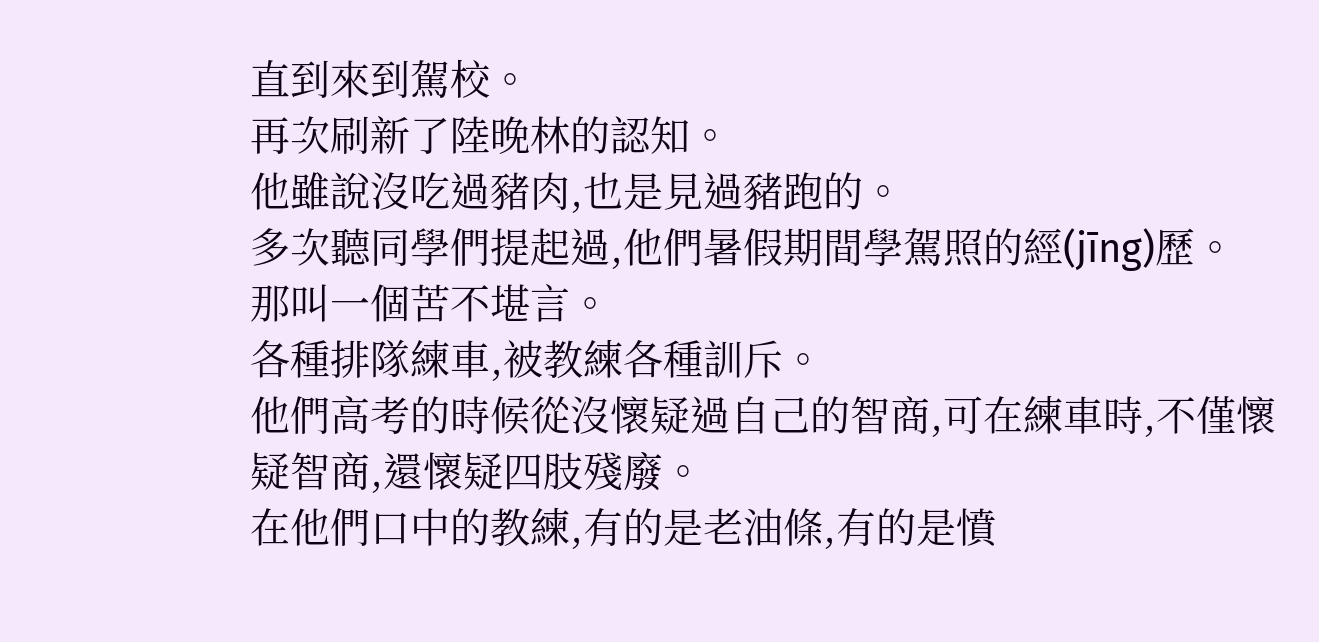直到來到駕校。
再次刷新了陸晚林的認知。
他雖說沒吃過豬肉,也是見過豬跑的。
多次聽同學們提起過,他們暑假期間學駕照的經(jīng)歷。
那叫一個苦不堪言。
各種排隊練車,被教練各種訓斥。
他們高考的時候從沒懷疑過自己的智商,可在練車時,不僅懷疑智商,還懷疑四肢殘廢。
在他們口中的教練,有的是老油條,有的是憤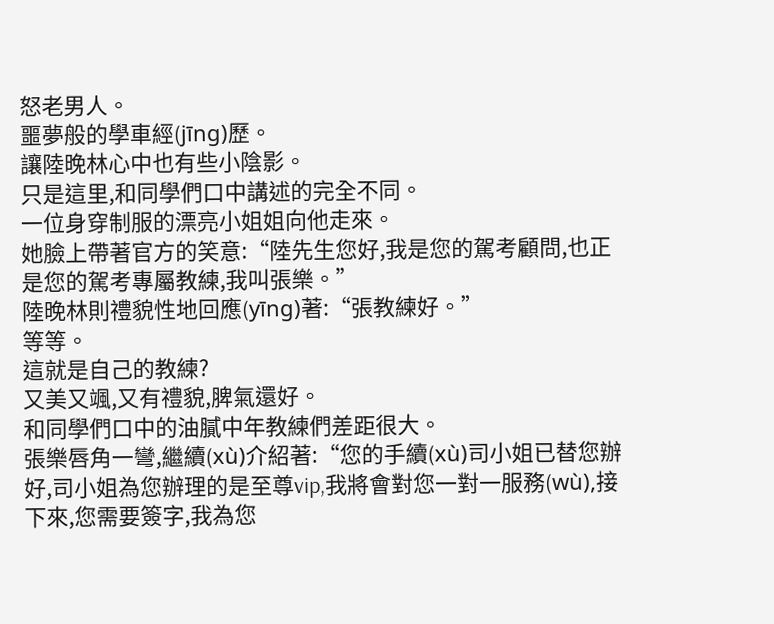怒老男人。
噩夢般的學車經(jīng)歷。
讓陸晚林心中也有些小陰影。
只是這里,和同學們口中講述的完全不同。
一位身穿制服的漂亮小姐姐向他走來。
她臉上帶著官方的笑意:“陸先生您好,我是您的駕考顧問,也正是您的駕考專屬教練,我叫張樂。”
陸晚林則禮貌性地回應(yīng)著:“張教練好。”
等等。
這就是自己的教練?
又美又颯,又有禮貌,脾氣還好。
和同學們口中的油膩中年教練們差距很大。
張樂唇角一彎,繼續(xù)介紹著:“您的手續(xù)司小姐已替您辦好,司小姐為您辦理的是至尊vip,我將會對您一對一服務(wù),接下來,您需要簽字,我為您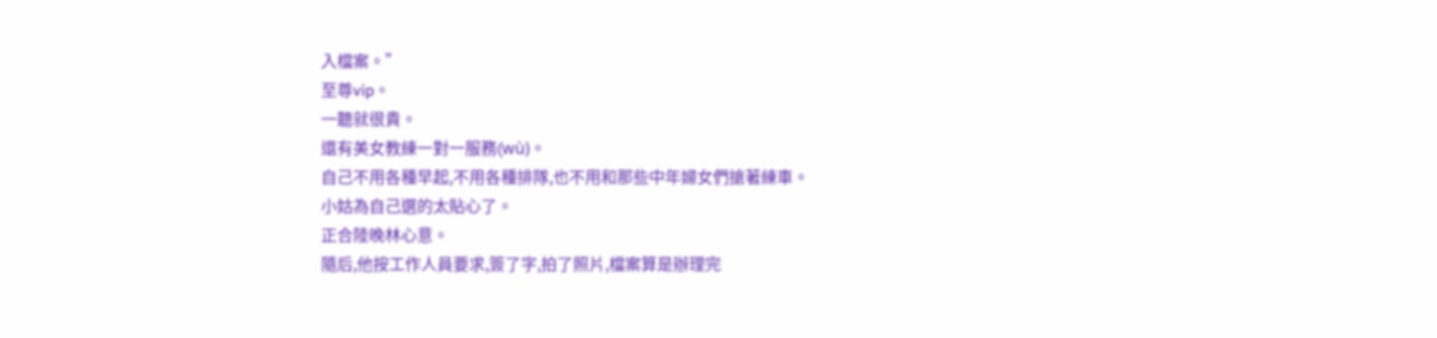入檔案。”
至尊vip。
一聽就很貴。
還有美女教練一對一服務(wù)。
自己不用各種早起,不用各種排隊,也不用和那些中年婦女們搶著練車。
小姑為自己選的太貼心了。
正合陸晚林心意。
隨后,他按工作人員要求,簽了字,拍了照片,檔案算是辦理完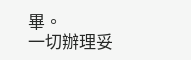畢。
一切辦理妥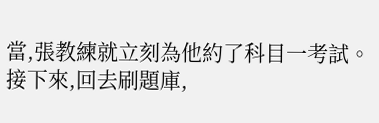當,張教練就立刻為他約了科目一考試。
接下來,回去刷題庫,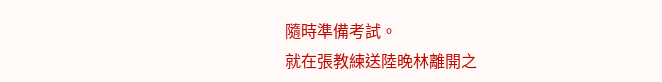隨時準備考試。
就在張教練送陸晚林離開之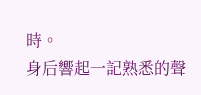時。
身后響起一記熟悉的聲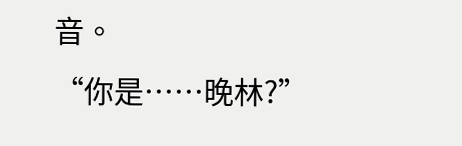音。
“你是……晚林?”